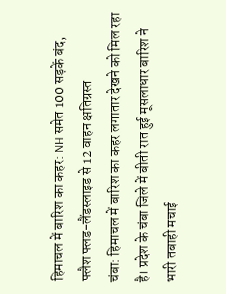हिमाचल में बारिश का कहर: NH समेत 100 सड़कें बंद, फ्लैश फ्लड-लैंडस्लाइड से 12 वाहन क्षतिग्रस्त
चंबा: हिमाचल में बारिश का कहर लगातार देखने को मिल रहा है। प्रदेश के चंबा जिले में बीती रात हुई मूसलाधार बारिश ने भारी तबाही मचाई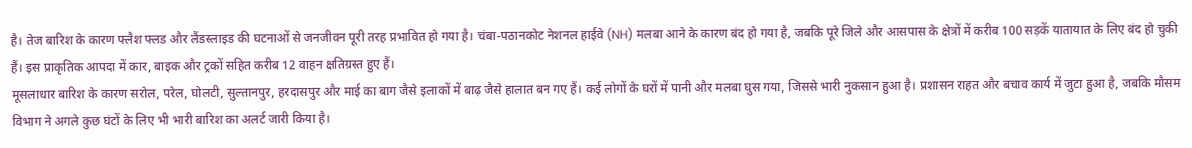है। तेज बारिश के कारण फ्लैश फ्लड और लैंडस्लाइड की घटनाओं से जनजीवन पूरी तरह प्रभावित हो गया है। चंबा-पठानकोट नेशनल हाईवे (NH) मलबा आने के कारण बंद हो गया है, जबकि पूरे जिले और आसपास के क्षेत्रों में करीब 100 सड़कें यातायात के लिए बंद हो चुकी हैं। इस प्राकृतिक आपदा में कार, बाइक और ट्रकों सहित करीब 12 वाहन क्षतिग्रस्त हुए हैं।
मूसलाधार बारिश के कारण सरोल, परेल, घोलटी, सुल्तानपुर, हरदासपुर और माई का बाग जैसे इलाकों में बाढ़ जैसे हालात बन गए हैं। कई लोगों के घरों में पानी और मलबा घुस गया, जिससे भारी नुकसान हुआ है। प्रशासन राहत और बचाव कार्य में जुटा हुआ है, जबकि मौसम विभाग ने अगले कुछ घंटों के लिए भी भारी बारिश का अलर्ट जारी किया है।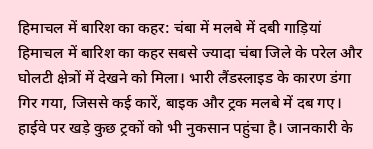हिमाचल में बारिश का कहर: चंबा में मलबे में दबी गाड़ियां
हिमाचल में बारिश का कहर सबसे ज्यादा चंबा जिले के परेल और घोलटी क्षेत्रों में देखने को मिला। भारी लैंडस्लाइड के कारण डंगा गिर गया, जिससे कई कारें, बाइक और ट्रक मलबे में दब गए। हाईवे पर खड़े कुछ ट्रकों को भी नुकसान पहुंचा है। जानकारी के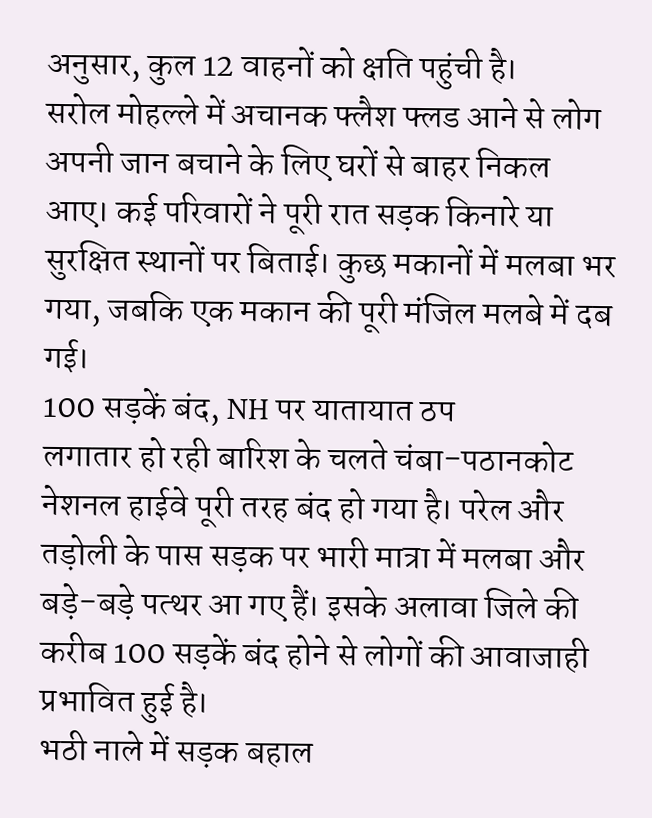अनुसार, कुल 12 वाहनों को क्षति पहुंची है।
सरोल मोहल्ले में अचानक फ्लैश फ्लड आने से लोग अपनी जान बचाने के लिए घरों से बाहर निकल आए। कई परिवारों ने पूरी रात सड़क किनारे या सुरक्षित स्थानों पर बिताई। कुछ मकानों में मलबा भर गया, जबकि एक मकान की पूरी मंजिल मलबे में दब गई।
100 सड़कें बंद, NH पर यातायात ठप
लगातार हो रही बारिश के चलते चंबा-पठानकोट नेशनल हाईवे पूरी तरह बंद हो गया है। परेल और तड़ोली के पास सड़क पर भारी मात्रा में मलबा और बड़े-बड़े पत्थर आ गए हैं। इसके अलावा जिले की करीब 100 सड़कें बंद होने से लोगों की आवाजाही प्रभावित हुई है।
भठी नाले में सड़क बहाल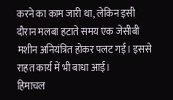करने का काम जारी था, लेकिन इसी दौरान मलबा हटाते समय एक जेसीबी मशीन अनियंत्रित होकर पलट गई। इससे राहत कार्य में भी बाधा आई।
हिमाचल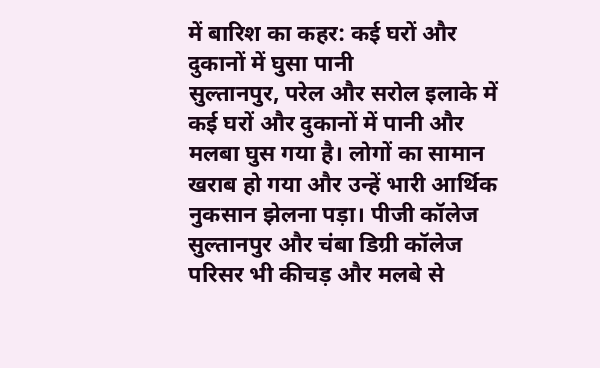में बारिश का कहर: कई घरों और दुकानों में घुसा पानी
सुल्तानपुर, परेल और सरोल इलाके में कई घरों और दुकानों में पानी और मलबा घुस गया है। लोगों का सामान खराब हो गया और उन्हें भारी आर्थिक नुकसान झेलना पड़ा। पीजी कॉलेज सुल्तानपुर और चंबा डिग्री कॉलेज परिसर भी कीचड़ और मलबे से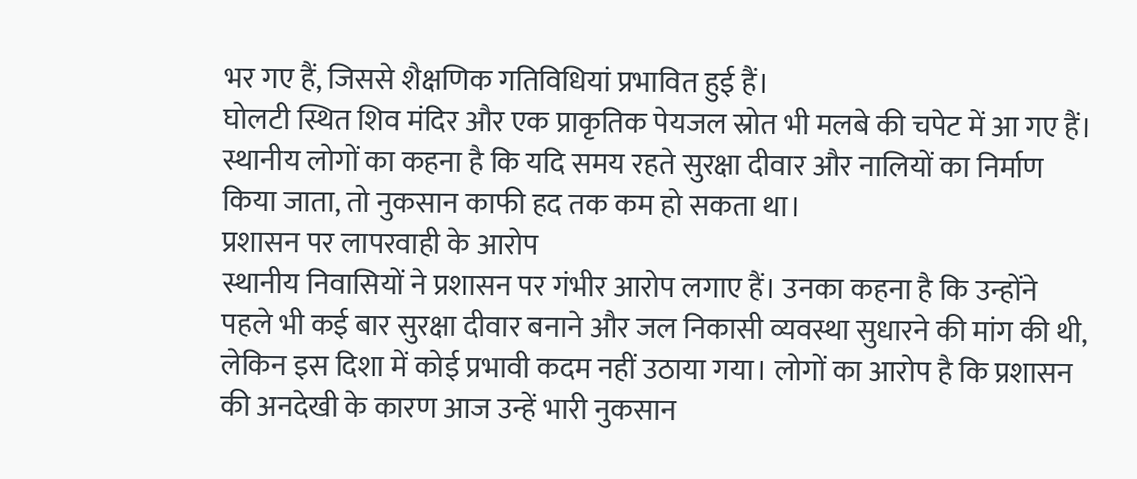भर गए हैं, जिससे शैक्षणिक गतिविधियां प्रभावित हुई हैं।
घोलटी स्थित शिव मंदिर और एक प्राकृतिक पेयजल स्रोत भी मलबे की चपेट में आ गए हैं। स्थानीय लोगों का कहना है कि यदि समय रहते सुरक्षा दीवार और नालियों का निर्माण किया जाता, तो नुकसान काफी हद तक कम हो सकता था।
प्रशासन पर लापरवाही के आरोप
स्थानीय निवासियों ने प्रशासन पर गंभीर आरोप लगाए हैं। उनका कहना है कि उन्होंने पहले भी कई बार सुरक्षा दीवार बनाने और जल निकासी व्यवस्था सुधारने की मांग की थी, लेकिन इस दिशा में कोई प्रभावी कदम नहीं उठाया गया। लोगों का आरोप है कि प्रशासन की अनदेखी के कारण आज उन्हें भारी नुकसान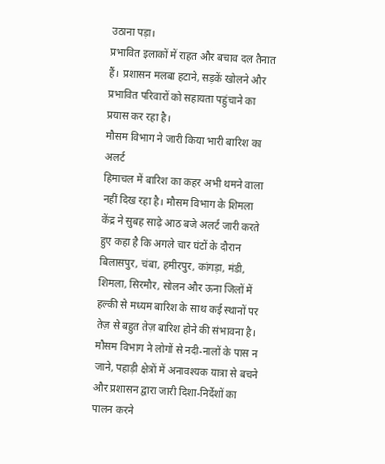उठाना पड़ा।
प्रभावित इलाकों में राहत और बचाव दल तैनात हैं। प्रशासन मलबा हटाने, सड़कें खोलने और प्रभावित परिवारों को सहायता पहुंचाने का प्रयास कर रहा है।
मौसम विभाग ने जारी किया भारी बारिश का अलर्ट
हिमाचल में बारिश का कहर अभी थमने वाला नहीं दिख रहा है। मौसम विभाग के शिमला केंद्र ने सुबह साढ़े आठ बजे अलर्ट जारी करते हुए कहा है कि अगले चार घंटों के दौरान बिलासपुर, चंबा, हमीरपुर, कांगड़ा, मंडी, शिमला, सिरमौर, सोलन और ऊना जिलों में हल्की से मध्यम बारिश के साथ कई स्थानों पर तेज़ से बहुत तेज़ बारिश होने की संभावना है।
मौसम विभाग ने लोगों से नदी-नालों के पास न जाने, पहाड़ी क्षेत्रों में अनावश्यक यात्रा से बचने और प्रशासन द्वारा जारी दिशा-निर्देशों का पालन करने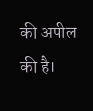की अपील की है।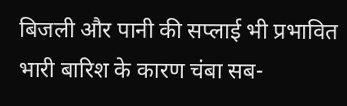बिजली और पानी की सप्लाई भी प्रभावित
भारी बारिश के कारण चंबा सब-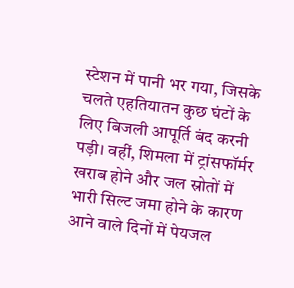स्टेशन में पानी भर गया, जिसके चलते एहतियातन कुछ घंटों के लिए बिजली आपूर्ति बंद करनी पड़ी। वहीं, शिमला में ट्रांसफॉर्मर खराब होने और जल स्रोतों में भारी सिल्ट जमा होने के कारण आने वाले दिनों में पेयजल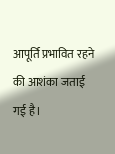आपूर्ति प्रभावित रहने की आशंका जताई गई है।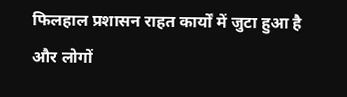फिलहाल प्रशासन राहत कार्यों में जुटा हुआ है और लोगों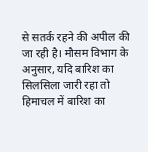से सतर्क रहने की अपील की जा रही है। मौसम विभाग के अनुसार, यदि बारिश का सिलसिला जारी रहा तो हिमाचल में बारिश का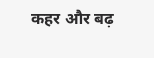कहर और बढ़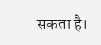सकता है।